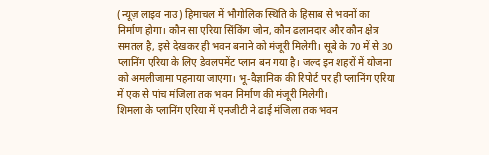(न्यूज़ लाइव नाउ) हिमाचल में भौगोलिक स्थिति के हिसाब से भवनों का निर्माण होगा। कौन सा एरिया सिंकिंग जोन, कौन ढलानदार और कौन क्षेत्र समतल है, इसे देखकर ही भवन बनाने को मंजूरी मिलेगी। सूबे के 70 में से 30 प्लानिंग एरिया के लिए डेवलपमेंट प्लान बन गया है। जल्द इन शहरों में योजना को अमलीजामा पहनाया जाएगा। भू-वैज्ञानिक की रिपोर्ट पर ही प्लानिंग एरिया में एक से पांच मंजिला तक भवन निर्माण की मंजूरी मिलेगी।
शिमला के प्लानिंग एरिया में एनजीटी ने ढाई मंजिला तक भवन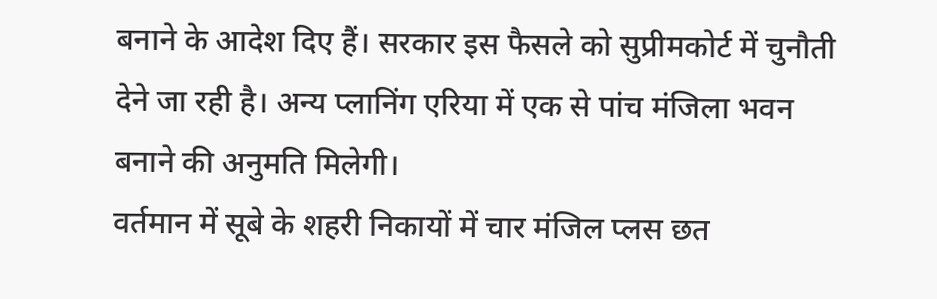बनाने के आदेश दिए हैं। सरकार इस फैसले को सुप्रीमकोर्ट में चुनौती देने जा रही है। अन्य प्लानिंग एरिया में एक से पांच मंजिला भवन बनाने की अनुमति मिलेगी।
वर्तमान में सूबे के शहरी निकायों में चार मंजिल प्लस छत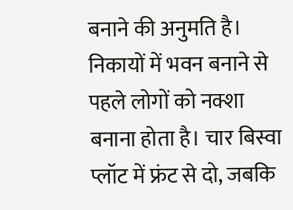बनाने की अनुमति है। निकायों में भवन बनाने से पहले लोगों को नक्शा बनाना होता है। चार बिस्वा प्लॉट में फ्रंट से दो, जबकि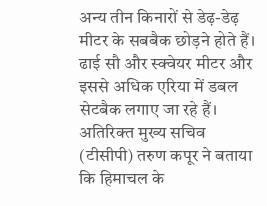अन्य तीन किनारों से डेढ़-डेढ़ मीटर के सबबैक छोड़ने होते हैं।
ढाई सौ और स्क्वेयर मीटर और इससे अधिक एरिया में डबल सेटबैक लगाए जा रहे हैं।
अतिरिक्त मुख्य सचिव (टीसीपी) तरुण कपूर ने बताया कि हिमाचल के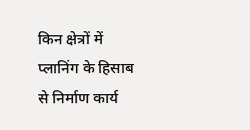किन क्षेत्रों में प्लानिंग के हिसाब से निर्माण कार्य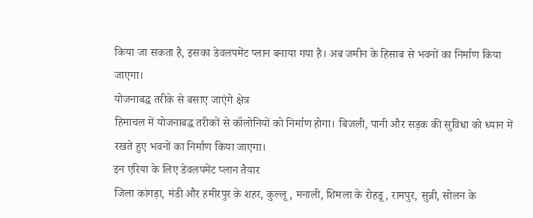किया जा सकता है, इसका डेवलपमेंट प्लान बनाया गया है। अब जमीन के हिसाब से भवनों का निर्माण किया जाएगा।
योजनाबद्ध तरीके से बसाए जाएंगे क्षेत्र
हिमाचल में योजनाबद्ध तरीकों से कॉलोनियों को निर्माण होगा। बिजली, पानी और सड़क की सुविधा को ध्यान में रखते हुए भवनों का निर्माण किया जाएगा।
इन एरिया के लिए डेवलपमेंट प्लान तैयार
जिला कांगड़ा, मंडी और हमीरपुर के शहर, कुल्लू, मनाली, शिमला के रोहडू, रामपुर, सुन्नी, सोलन के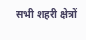सभी शहरी क्षेत्रों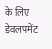के लिए डेवलपमेंट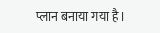प्लान बनाया गया है।